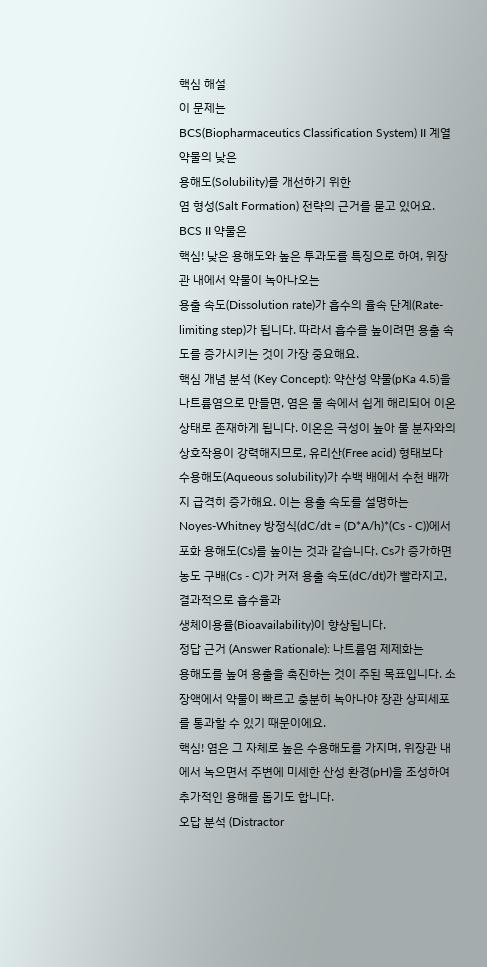핵심 해설
이 문제는
BCS(Biopharmaceutics Classification System) II 계열 약물의 낮은
용해도(Solubility)를 개선하기 위한
염 형성(Salt Formation) 전략의 근거를 묻고 있어요. BCS II 약물은
핵심! 낮은 용해도와 높은 투과도를 특징으로 하여, 위장관 내에서 약물이 녹아나오는
용출 속도(Dissolution rate)가 흡수의 율속 단계(Rate-limiting step)가 됩니다. 따라서 흡수를 높이려면 용출 속도를 증가시키는 것이 가장 중요해요.
핵심 개념 분석 (Key Concept): 약산성 약물(pKa 4.5)을 나트륨염으로 만들면, 염은 물 속에서 쉽게 해리되어 이온 상태로 존재하게 됩니다. 이온은 극성이 높아 물 분자와의 상호작용이 강력해지므로, 유리산(Free acid) 형태보다
수용해도(Aqueous solubility)가 수백 배에서 수천 배까지 급격히 증가해요. 이는 용출 속도를 설명하는
Noyes-Whitney 방정식(dC/dt = (D*A/h)*(Cs - C))에서
포화 용해도(Cs)를 높이는 것과 같습니다. Cs가 증가하면 농도 구배(Cs - C)가 커져 용출 속도(dC/dt)가 빨라지고, 결과적으로 흡수율과
생체이용률(Bioavailability)이 향상됩니다.
정답 근거 (Answer Rationale): 나트륨염 제제화는
용해도를 높여 용출을 촉진하는 것이 주된 목표입니다. 소장액에서 약물이 빠르고 충분히 녹아나야 장관 상피세포를 통과할 수 있기 때문이에요.
핵심! 염은 그 자체로 높은 수용해도를 가지며, 위장관 내에서 녹으면서 주변에 미세한 산성 환경(pH)을 조성하여 추가적인 용해를 돕기도 합니다.
오답 분석 (Distractor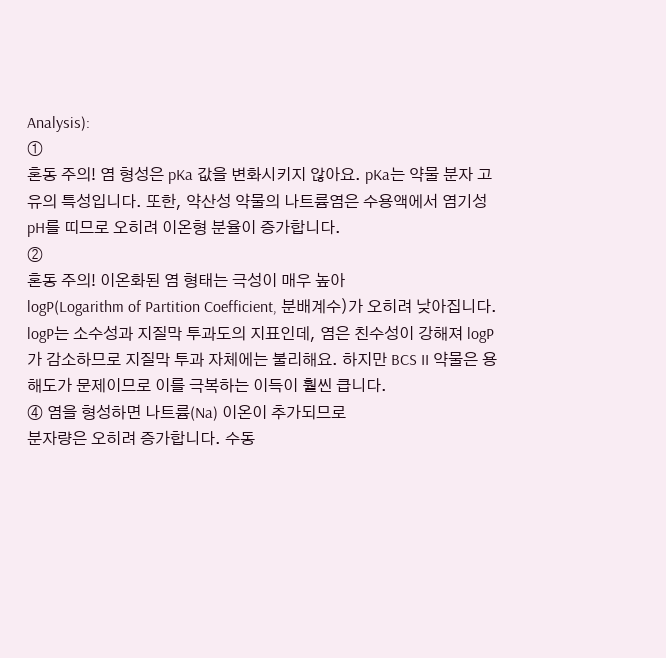Analysis):
①
혼동 주의! 염 형성은 pKa 값을 변화시키지 않아요. pKa는 약물 분자 고유의 특성입니다. 또한, 약산성 약물의 나트륨염은 수용액에서 염기성 pH를 띠므로 오히려 이온형 분율이 증가합니다.
②
혼동 주의! 이온화된 염 형태는 극성이 매우 높아
logP(Logarithm of Partition Coefficient, 분배계수)가 오히려 낮아집니다. logP는 소수성과 지질막 투과도의 지표인데, 염은 친수성이 강해져 logP가 감소하므로 지질막 투과 자체에는 불리해요. 하지만 BCS II 약물은 용해도가 문제이므로 이를 극복하는 이득이 훨씬 큽니다.
④ 염을 형성하면 나트륨(Na) 이온이 추가되므로
분자량은 오히려 증가합니다. 수동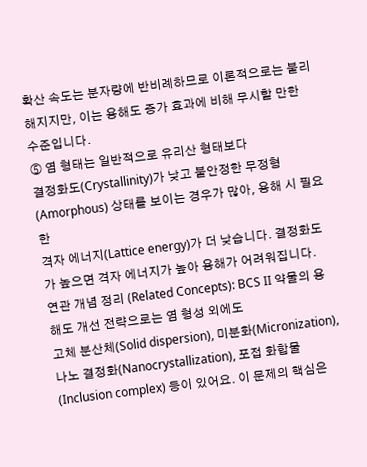확산 속도는 분자량에 반비례하므로 이론적으로는 불리해지지만, 이는 용해도 증가 효과에 비해 무시할 만한 수준입니다.
⑤ 염 형태는 일반적으로 유리산 형태보다
결정화도(Crystallinity)가 낮고 불안정한 무정형(Amorphous) 상태를 보이는 경우가 많아, 용해 시 필요한
격자 에너지(Lattice energy)가 더 낮습니다. 결정화도가 높으면 격자 에너지가 높아 용해가 어려워집니다.
연관 개념 정리 (Related Concepts): BCS II 약물의 용해도 개선 전략으로는 염 형성 외에도
고체 분산체(Solid dispersion), 미분화(Micronization), 나노 결정화(Nanocrystallization), 포접 화합물(Inclusion complex) 등이 있어요. 이 문제의 핵심은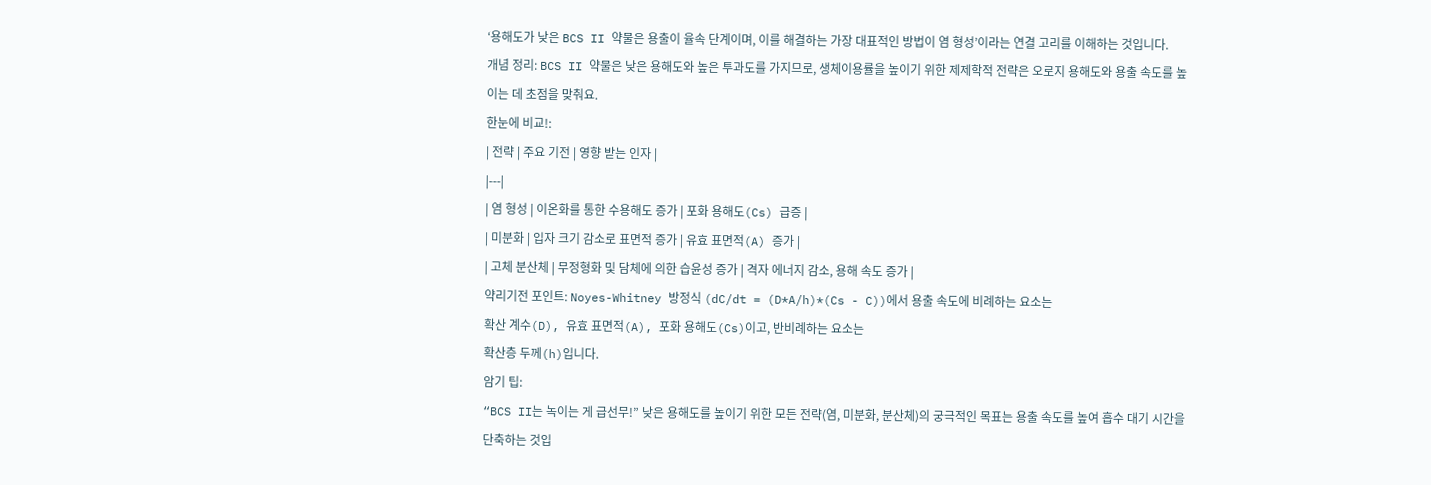‘용해도가 낮은 BCS II 약물은 용출이 율속 단계이며, 이를 해결하는 가장 대표적인 방법이 염 형성’이라는 연결 고리를 이해하는 것입니다.
개념 정리: BCS II 약물은 낮은 용해도와 높은 투과도를 가지므로, 생체이용률을 높이기 위한 제제학적 전략은 오로지 용해도와 용출 속도를 높이는 데 초점을 맞춰요.
한눈에 비교!:
| 전략 | 주요 기전 | 영향 받는 인자 |
|---|
| 염 형성 | 이온화를 통한 수용해도 증가 | 포화 용해도(Cs) 급증 |
| 미분화 | 입자 크기 감소로 표면적 증가 | 유효 표면적(A) 증가 |
| 고체 분산체 | 무정형화 및 담체에 의한 습윤성 증가 | 격자 에너지 감소, 용해 속도 증가 |
약리기전 포인트: Noyes-Whitney 방정식 (dC/dt = (D*A/h)*(Cs - C))에서 용출 속도에 비례하는 요소는
확산 계수(D), 유효 표면적(A), 포화 용해도(Cs)이고, 반비례하는 요소는
확산층 두께(h)입니다.
암기 팁:
“BCS II는 녹이는 게 급선무!” 낮은 용해도를 높이기 위한 모든 전략(염, 미분화, 분산체)의 궁극적인 목표는 용출 속도를 높여 흡수 대기 시간을 단축하는 것입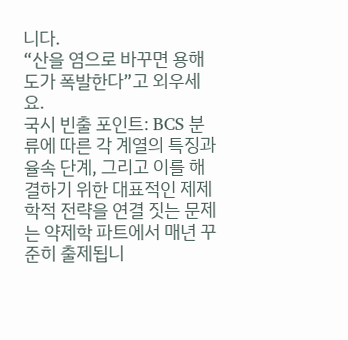니다.
“산을 염으로 바꾸면 용해도가 폭발한다”고 외우세요.
국시 빈출 포인트: BCS 분류에 따른 각 계열의 특징과 율속 단계, 그리고 이를 해결하기 위한 대표적인 제제학적 전략을 연결 짓는 문제는 약제학 파트에서 매년 꾸준히 출제됩니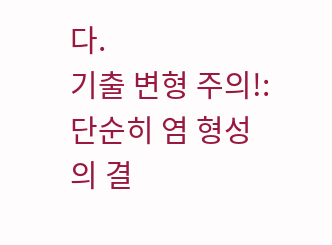다.
기출 변형 주의!: 단순히 염 형성의 결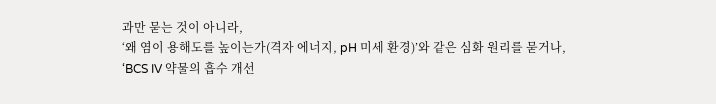과만 묻는 것이 아니라,
‘왜 염이 용해도를 높이는가(격자 에너지, pH 미세 환경)’와 같은 심화 원리를 묻거나,
‘BCS IV 약물의 흡수 개선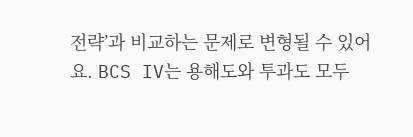전략’과 비교하는 문제로 변형될 수 있어요. BCS IV는 용해도와 투과도 모두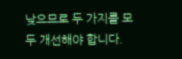낮으므로 두 가지를 모두 개선해야 합니다.